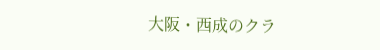大阪・西成のクラ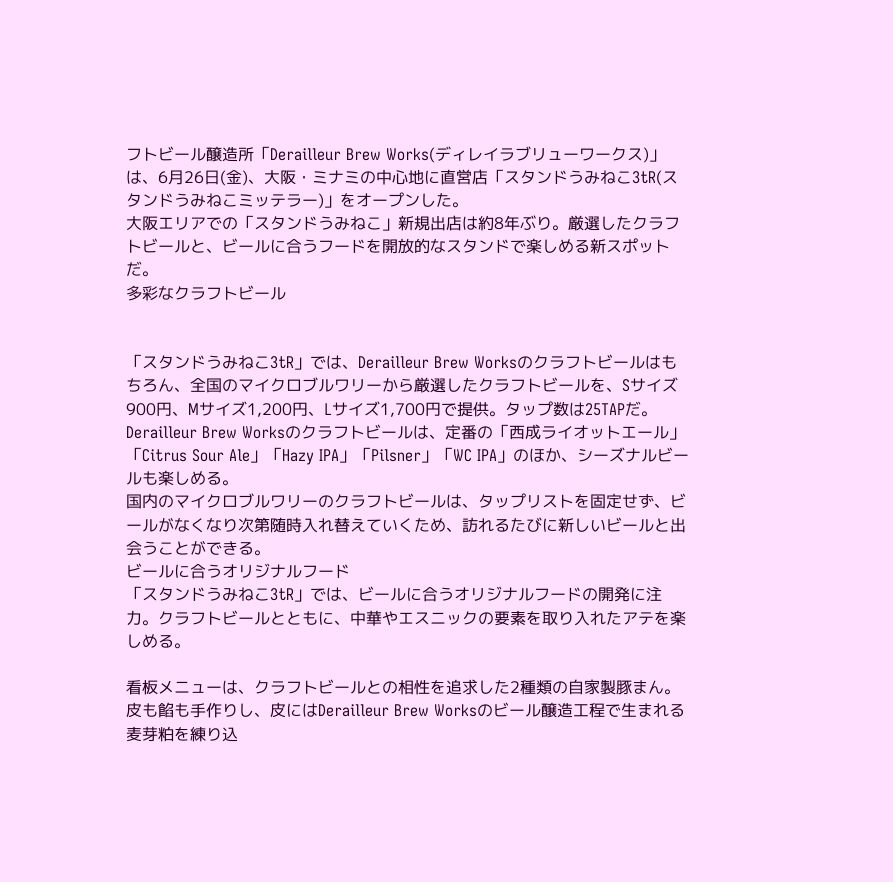フトビール醸造所「Derailleur Brew Works(ディレイラブリューワークス)」は、6月26日(金)、大阪・ミナミの中心地に直営店「スタンドうみねこ3tR(スタンドうみねこミッテラー)」をオープンした。
大阪エリアでの「スタンドうみねこ」新規出店は約8年ぶり。厳選したクラフトビールと、ビールに合うフードを開放的なスタンドで楽しめる新スポットだ。
多彩なクラフトビール


「スタンドうみねこ3tR」では、Derailleur Brew Worksのクラフトビールはもちろん、全国のマイクロブルワリーから厳選したクラフトビールを、Sサイズ900円、Mサイズ1,200円、Lサイズ1,700円で提供。タップ数は25TAPだ。
Derailleur Brew Worksのクラフトビールは、定番の「西成ライオットエール」「Citrus Sour Ale」「Hazy IPA」「Pilsner」「WC IPA」のほか、シーズナルビールも楽しめる。
国内のマイクロブルワリーのクラフトビールは、タップリストを固定せず、ビールがなくなり次第随時入れ替えていくため、訪れるたびに新しいビールと出会うことができる。
ビールに合うオリジナルフード
「スタンドうみねこ3tR」では、ビールに合うオリジナルフードの開発に注力。クラフトビールとともに、中華やエスニックの要素を取り入れたアテを楽しめる。

看板メニューは、クラフトビールとの相性を追求した2種類の自家製豚まん。皮も餡も手作りし、皮にはDerailleur Brew Worksのビール醸造工程で生まれる麦芽粕を練り込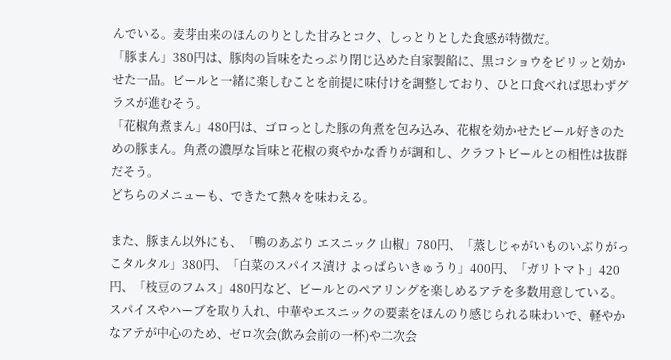んでいる。麦芽由来のほんのりとした甘みとコク、しっとりとした食感が特徴だ。
「豚まん」380円は、豚肉の旨味をたっぷり閉じ込めた自家製餡に、黒コショウをピリッと効かせた一品。ビールと一緒に楽しむことを前提に味付けを調整しており、ひと口食べれば思わずグラスが進むそう。
「花椒角煮まん」480円は、ゴロっとした豚の角煮を包み込み、花椒を効かせたビール好きのための豚まん。角煮の濃厚な旨味と花椒の爽やかな香りが調和し、クラフトビールとの相性は抜群だそう。
どちらのメニューも、できたて熱々を味わえる。

また、豚まん以外にも、「鴨のあぶり エスニック 山椒」780円、「蒸しじゃがいものいぶりがっこタルタル」380円、「白菜のスパイス漬け よっぱらいきゅうり」400円、「ガリトマト」420円、「枝豆のフムス」480円など、ビールとのペアリングを楽しめるアテを多数用意している。
スパイスやハーブを取り入れ、中華やエスニックの要素をほんのり感じられる味わいで、軽やかなアテが中心のため、ゼロ次会(飲み会前の一杯)や二次会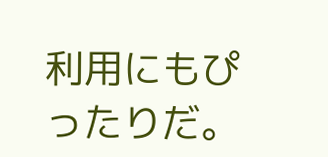利用にもぴったりだ。